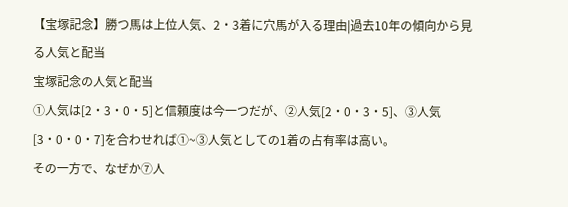【宝塚記念】勝つ馬は上位人気、2・3着に穴馬が入る理由|過去10年の傾向から見る人気と配当
宝塚記念の人気と配当
①人気は[2・3・0・5]と信頼度は今一つだが、②人気[2・0・3・5]、③人気[3・0・0・7]を合わせれば①~③人気としての1着の占有率は高い。
その一方で、なぜか⑦人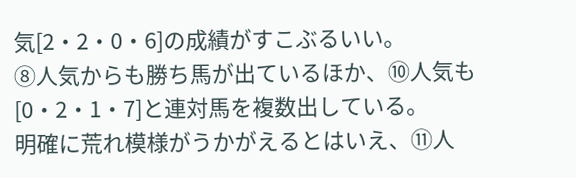気[2・2・0・6]の成績がすこぶるいい。
⑧人気からも勝ち馬が出ているほか、⑩人気も[0・2・1・7]と連対馬を複数出している。
明確に荒れ模様がうかがえるとはいえ、⑪人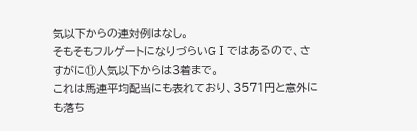気以下からの連対例はなし。
そもそもフルゲートになりづらいGⅠではあるので、さすがに⑪人気以下からは3着まで。
これは馬連平均配当にも表れており、3571円と意外にも落ち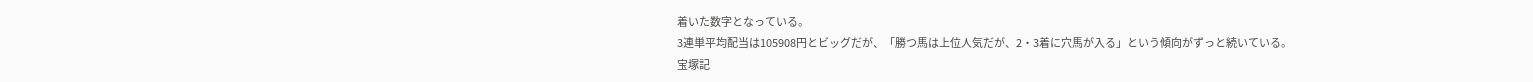着いた数字となっている。
3連単平均配当は105908円とビッグだが、「勝つ馬は上位人気だが、2・3着に穴馬が入る」という傾向がずっと続いている。
宝塚記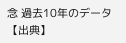念 過去10年のデータ
【出典】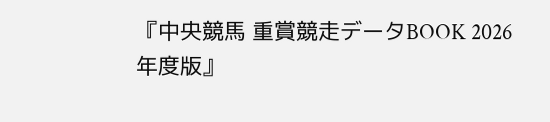『中央競馬 重賞競走データBOOK 2026年度版』